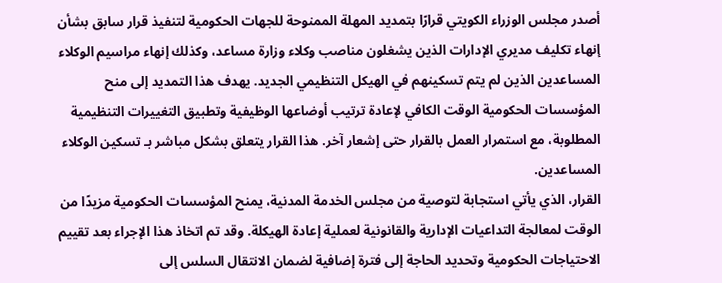أصدر مجلس الوزراء الكويتي قرارًا بتمديد المهلة الممنوحة للجهات الحكومية لتنفيذ قرار سابق بشأن إنهاء تكليف مديري الإدارات الذين يشغلون مناصب وكلاء وزارة مساعد، وكذلك إنهاء مراسيم الوكلاء المساعدين الذين لم يتم تسكينهم في الهيكل التنظيمي الجديد. يهدف هذا التمديد إلى منح المؤسسات الحكومية الوقت الكافي لإعادة ترتيب أوضاعها الوظيفية وتطبيق التغييرات التنظيمية المطلوبة، مع استمرار العمل بالقرار حتى إشعار آخر. هذا القرار يتعلق بشكل مباشر بـ تسكين الوكلاء المساعدين.
القرار، الذي يأتي استجابة لتوصية من مجلس الخدمة المدنية، يمنح المؤسسات الحكومية مزيدًا من الوقت لمعالجة التداعيات الإدارية والقانونية لعملية إعادة الهيكلة. وقد تم اتخاذ هذا الإجراء بعد تقييم الاحتياجات الحكومية وتحديد الحاجة إلى فترة إضافية لضمان الانتقال السلس إلى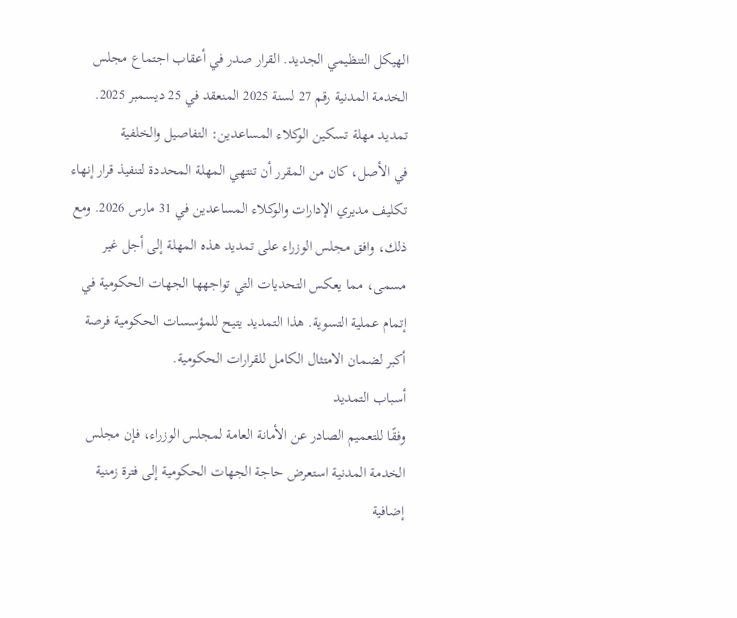الهيكل التنظيمي الجديد. القرار صدر في أعقاب اجتماع مجلس الخدمة المدنية رقم 27 لسنة 2025 المنعقد في 25 ديسمبر 2025.
تمديد مهلة تسكين الوكلاء المساعدين: التفاصيل والخلفية
في الأصل، كان من المقرر أن تنتهي المهلة المحددة لتنفيذ قرار إنهاء تكليف مديري الإدارات والوكلاء المساعدين في 31 مارس 2026. ومع ذلك، وافق مجلس الوزراء على تمديد هذه المهلة إلى أجل غير مسمى، مما يعكس التحديات التي تواجهها الجهات الحكومية في إتمام عملية التسوية. هذا التمديد يتيح للمؤسسات الحكومية فرصة أكبر لضمان الامتثال الكامل للقرارات الحكومية.
أسباب التمديد
وفقًا للتعميم الصادر عن الأمانة العامة لمجلس الوزراء، فإن مجلس الخدمة المدنية استعرض حاجة الجهات الحكومية إلى فترة زمنية إضافية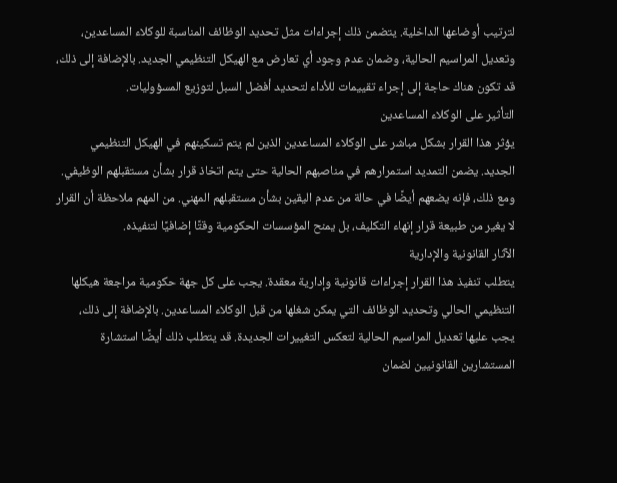لترتيب أوضاعها الداخلية. يتضمن ذلك إجراءات مثل تحديد الوظائف المناسبة للوكلاء المساعدين، وتعديل المراسيم الحالية، وضمان عدم وجود أي تعارض مع الهيكل التنظيمي الجديد. بالإضافة إلى ذلك، قد تكون هناك حاجة إلى إجراء تقييمات للأداء لتحديد أفضل السبل لتوزيع المسؤوليات.
التأثير على الوكلاء المساعدين
يؤثر هذا القرار بشكل مباشر على الوكلاء المساعدين الذين لم يتم تسكينهم في الهيكل التنظيمي الجديد. يضمن التمديد استمرارهم في مناصبهم الحالية حتى يتم اتخاذ قرار بشأن مستقبلهم الوظيفي. ومع ذلك، فإنه يضعهم أيضًا في حالة من عدم اليقين بشأن مستقبلهم المهني. من المهم ملاحظة أن القرار لا يغير من طبيعة قرار إنهاء التكليف، بل يمنح المؤسسات الحكومية وقتًا إضافيًا لتنفيذه.
الآثار القانونية والإدارية
يتطلب تنفيذ هذا القرار إجراءات قانونية وإدارية معقدة. يجب على كل جهة حكومية مراجعة هيكلها التنظيمي الحالي وتحديد الوظائف التي يمكن شغلها من قبل الوكلاء المساعدين. بالإضافة إلى ذلك، يجب عليها تعديل المراسيم الحالية لتعكس التغييرات الجديدة. قد يتطلب ذلك أيضًا استشارة المستشارين القانونيين لضمان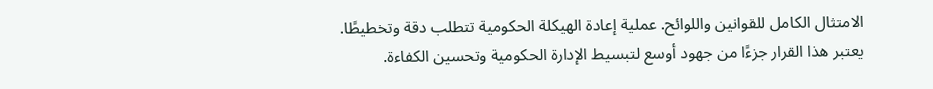الامتثال الكامل للقوانين واللوائح. عملية إعادة الهيكلة الحكومية تتطلب دقة وتخطيطًا.
يعتبر هذا القرار جزءًا من جهود أوسع لتبسيط الإدارة الحكومية وتحسين الكفاءة.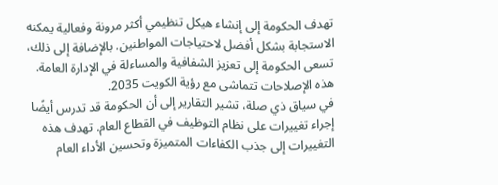تهدف الحكومة إلى إنشاء هيكل تنظيمي أكثر مرونة وفعالية يمكنه الاستجابة بشكل أفضل لاحتياجات المواطنين. بالإضافة إلى ذلك، تسعى الحكومة إلى تعزيز الشفافية والمساءلة في الإدارة العامة. هذه الإصلاحات تتماشى مع رؤية الكويت 2035.
في سياق ذي صلة، تشير التقارير إلى أن الحكومة قد تدرس أيضًا إجراء تغييرات على نظام التوظيف في القطاع العام. تهدف هذه التغييرات إلى جذب الكفاءات المتميزة وتحسين الأداء العام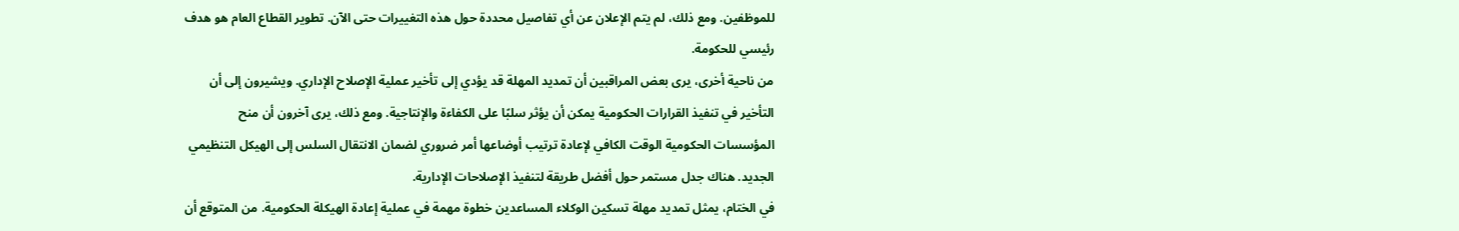للموظفين. ومع ذلك، لم يتم الإعلان عن أي تفاصيل محددة حول هذه التغييرات حتى الآن. تطوير القطاع العام هو هدف رئيسي للحكومة.
من ناحية أخرى، يرى بعض المراقبين أن تمديد المهلة قد يؤدي إلى تأخير عملية الإصلاح الإداري. ويشيرون إلى أن التأخير في تنفيذ القرارات الحكومية يمكن أن يؤثر سلبًا على الكفاءة والإنتاجية. ومع ذلك، يرى آخرون أن منح المؤسسات الحكومية الوقت الكافي لإعادة ترتيب أوضاعها أمر ضروري لضمان الانتقال السلس إلى الهيكل التنظيمي الجديد. هناك جدل مستمر حول أفضل طريقة لتنفيذ الإصلاحات الإدارية.
في الختام، يمثل تمديد مهلة تسكين الوكلاء المساعدين خطوة مهمة في عملية إعادة الهيكلة الحكومية. من المتوقع أن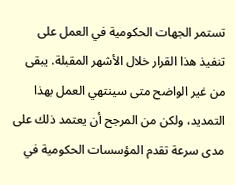تستمر الجهات الحكومية في العمل على تنفيذ هذا القرار خلال الأشهر المقبلة. يبقى من غير الواضح متى سينتهي العمل بهذا التمديد، ولكن من المرجح أن يعتمد ذلك على مدى سرعة تقدم المؤسسات الحكومية في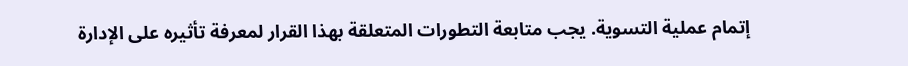إتمام عملية التسوية. يجب متابعة التطورات المتعلقة بهذا القرار لمعرفة تأثيره على الإدارة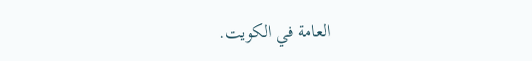العامة في الكويت.